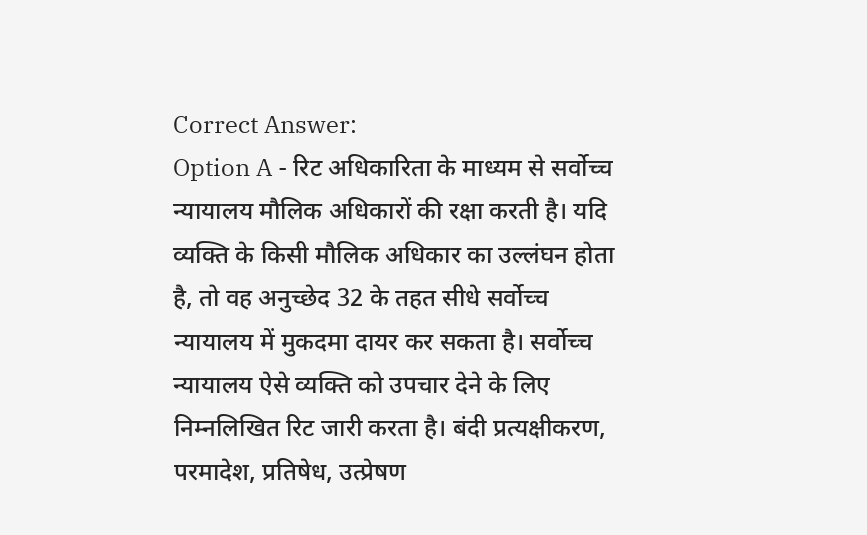Correct Answer:
Option A - रिट अधिकारिता के माध्यम से सर्वोच्च न्यायालय मौलिक अधिकारों की रक्षा करती है। यदि व्यक्ति के किसी मौलिक अधिकार का उल्लंघन होता है, तो वह अनुच्छेद 32 के तहत सीधे सर्वोच्च न्यायालय में मुकदमा दायर कर सकता है। सर्वोच्च न्यायालय ऐसे व्यक्ति को उपचार देने के लिए निम्नलिखित रिट जारी करता है। बंदी प्रत्यक्षीकरण, परमादेश, प्रतिषेध, उत्प्रेषण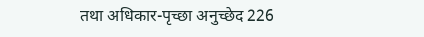तथा अधिकार-पृच्छा अनुच्छेद 226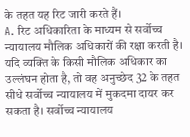के तहत यह रिट जारी करते हैं।
A. रिट अधिकारिता के माध्यम से सर्वोच्च न्यायालय मौलिक अधिकारों की रक्षा करती है। यदि व्यक्ति के किसी मौलिक अधिकार का उल्लंघन होता है, तो वह अनुच्छेद 32 के तहत सीधे सर्वोच्च न्यायालय में मुकदमा दायर कर सकता है। सर्वोच्च न्यायालय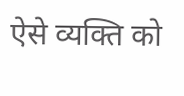ऐसे व्यक्ति को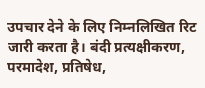उपचार देने के लिए निम्नलिखित रिट जारी करता है। बंदी प्रत्यक्षीकरण, परमादेश, प्रतिषेध,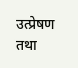उत्प्रेषण तथा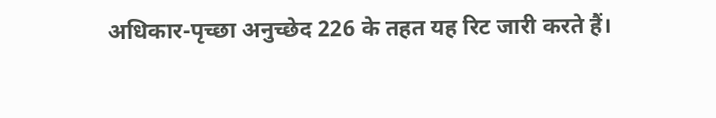अधिकार-पृच्छा अनुच्छेद 226 के तहत यह रिट जारी करते हैं।